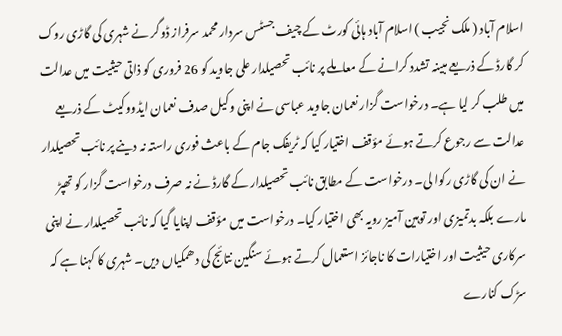اسلام آباد ( ملک نجیب ) اسلام آباد ہائی کورٹ کے چیف جسٹس سردار محمد سرفراز ڈوگر نے شہری کی گاڑی روک کر گارڈ کے ذریعے مبینہ تشدد کرانے کے معاملے پر نائب تحصیلدار علی جاوید کو 26 فروری کو ذاتی حیثیت میں عدالت میں طلب کر لیا ہے۔ درخواست گزار نعمان جاوید عباسی نے اپنی وکیل صدف نعمان ایڈووکیٹ کے ذریعے عدالت سے رجوع کرتے ہوئے مؤقف اختیار کیا کہ ٹریفک جام کے باعث فوری راستہ نہ دینے پر نائب تحصیلدار نے ان کی گاڑی رکوا لی۔ درخواست کے مطابق نائب تحصیلدار کے گارڈ نے نہ صرف درخواست گزار کو تھپڑ مارے بلکہ بدتمیزی اور توہین آمیز رویہ بھی اختیار کیا۔ درخواست میں مؤقف اپنایا گیا کہ نائب تحصیلدار نے اپنی سرکاری حیثیت اور اختیارات کا ناجائز استعمال کرتے ہوئے سنگین نتائج کی دھمکیاں دیں۔ شہری کا کہنا ہے کہ سڑک کنارے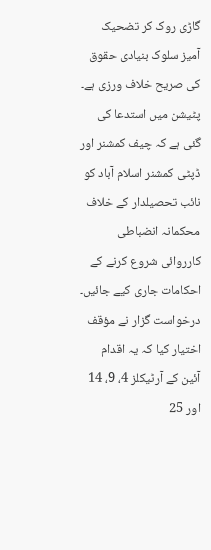گاڑی روک کر تضحیک آمیز سلوک بنیادی حقوق کی صریح خلاف ورزی ہے۔ پٹیشن میں استدعا کی گئی ہے کہ چیف کمشنر اور ڈپٹی کمشنر اسلام آباد کو نائب تحصیلدار کے خلاف محکمانہ انضباطی کارروائی شروع کرنے کے احکامات جاری کیے جائیں۔ درخواست گزار نے مؤقف اختیار کیا کہ یہ اقدام آئین کے آرٹیکلز 4، 9، 14 اور 25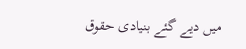میں دیے گئے بنیادی حقوق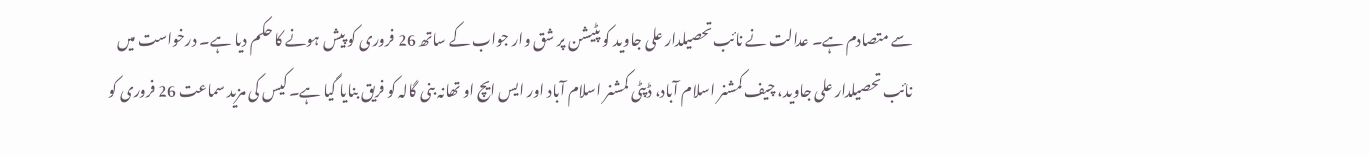سے متصادم ہے۔ عدالت نے نائب تحصیلدار علی جاوید کو پٹیشن پر شق وار جواب کے ساتھ 26 فروری کو پیش ہونے کا حکم دیا ہے۔ درخواست میں نائب تحصیلدار علی جاوید، چیف کمشنر اسلام آباد، ڈپٹی کمشنر اسلام آباد اور ایس ایچ او تھانہ بنی گالہ کو فریق بنایا گیا ہے۔ کیس کی مزید سماعت 26 فروری کو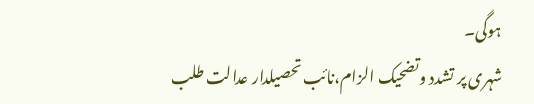ہوگی۔
شہری پر تشدد وتضحیک الزام،نائب تحصیلدار عدالت طلب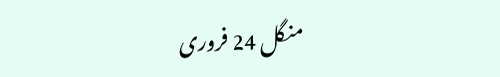منگل 24 فروری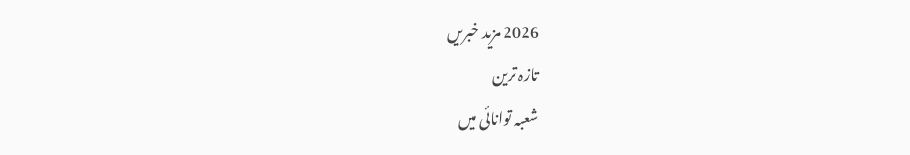2026 مزید خبریں
تازہ ترین
شعبہ توانائی میں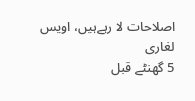اصلاحات لا رہےہیں، اویس لغاری
5 گھنٹے قبل